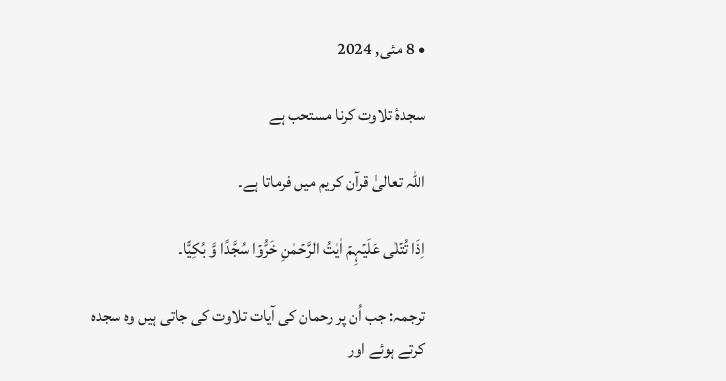• 8 مئی, 2024

سجدۂ تلاوت کرنا مستحب ہے

اللہ تعالیٰ قرآن کریم میں فرماتا ہے۔

اِذَا تُتۡلٰی عَلَیۡہِمۡ اٰیٰتُ الرَّحۡمٰنِ خَرُّوۡا سُجَّدًا وَّ بُکِیًّا۔

ترجمہ: جب اُن پر رحمان کی آیات تلاوت کی جاتی ہیں وہ سجدہ کرتے ہوئے اور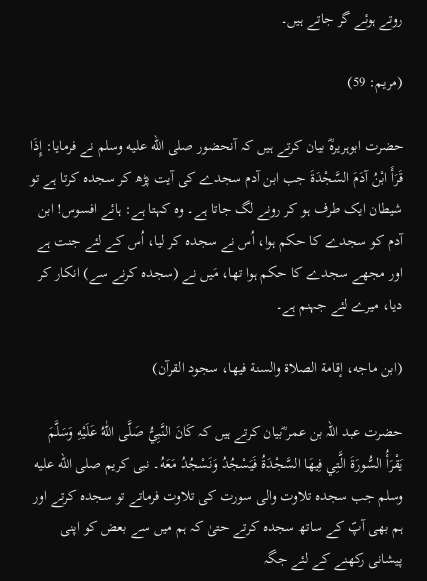روتے ہوئے گر جاتے ہیں۔

(مریم: 59)

حضرت ابوہریرہؓ بیان کرتے ہیں کہ آنحضور صلى الله عليه وسلم نے فرمایا: إِذَا قَرَأَ ابْنُ آدَمَ السَّجْدَةَ جب ابن آدم سجدے کی آیت پڑھ کر سجدہ کرتا ہے تو شیطان ایک طرف ہو کر رونے لگ جاتا ہے۔ وہ کہتا ہے: ہائے افسوس! ابن آدم کو سجدے کا حکم ہوا، اُس نے سجدہ کر لیا، اُس کے لئے جنت ہے اور مجھے سجدے کا حکم ہوا تھا، مَیں نے (سجدہ کرنے سے) انکار کر دیا، میرے لئے جہنم ہے۔

(ابن ماجه، إقامة الصلاة والسنة فيها، سجود القرآن)

حضرت عبد اللہ بن عمر ؓبیان کرتے ہیں کہ كَانَ النَّبِيُّ صَلَّى اللّٰهُ عَلَيْهِ وَسَلَّمَ يَقْرَأُ السُّورَةَ الَّتِي فِيهَا السَّجْدَةُ فَيَسْجُدُ وَنَسْجُدُ مَعَهُ۔ نبی کریم صلى الله عليه وسلم جب سجدہ تلاوت والی سورت کی تلاوت فرماتے تو سجدہ کرتے اور ہم بھی آپؐ کے ساتھ سجدہ کرتے حتیٰ کہ ہم میں سے بعض کو اپنی پیشانی رکھنے کے لئے جگہ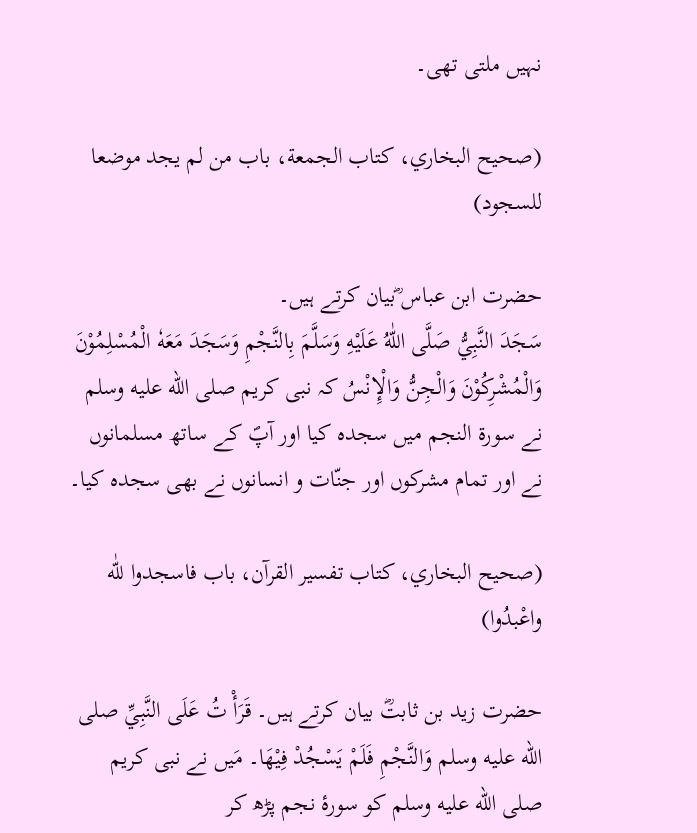نہیں ملتی تھی۔

(صحيح البخاري، کتاب الجمعة، باب من لم يجد موضعا للسجود)

حضرت ابن عباس ؓبیان کرتے ہیں۔
سَجَدَ النَّبِيُّ صَلَّی اللّٰهُ عَلَيْهِ وَسَلَّمَ بِالنَّجْمِ وَسَجَدَ مَعَهٗ الْمُسْلِمُوْنَ وَالْمُشْرِكُوْنَ وَالْجِنُّ وَالْإِنْسُ کہ نبی کریم صلى الله عليه وسلم نے سورۃ النجم میں سجدہ کیا اور آپؐ کے ساتھ مسلمانوں نے اور تمام مشرکوں اور جنّات و انسانوں نے بھی سجدہ کیا۔

(صحيح البخاري، كتاب تفسير القرآن، باب فاسجدوا للّٰه واعْبدُوا)

حضرت زید بن ثابتؓ بیان کرتے ہیں۔ قَرَأْ تُ عَلَى النَّبِيِّ صلى الله عليه وسلم وَالنَّجْمِ فَلَمْ يَسْجُدْ فِيْهَا۔ مَیں نے نبی کریم صلى الله عليه وسلم کو سورۂ نجم پڑھ کر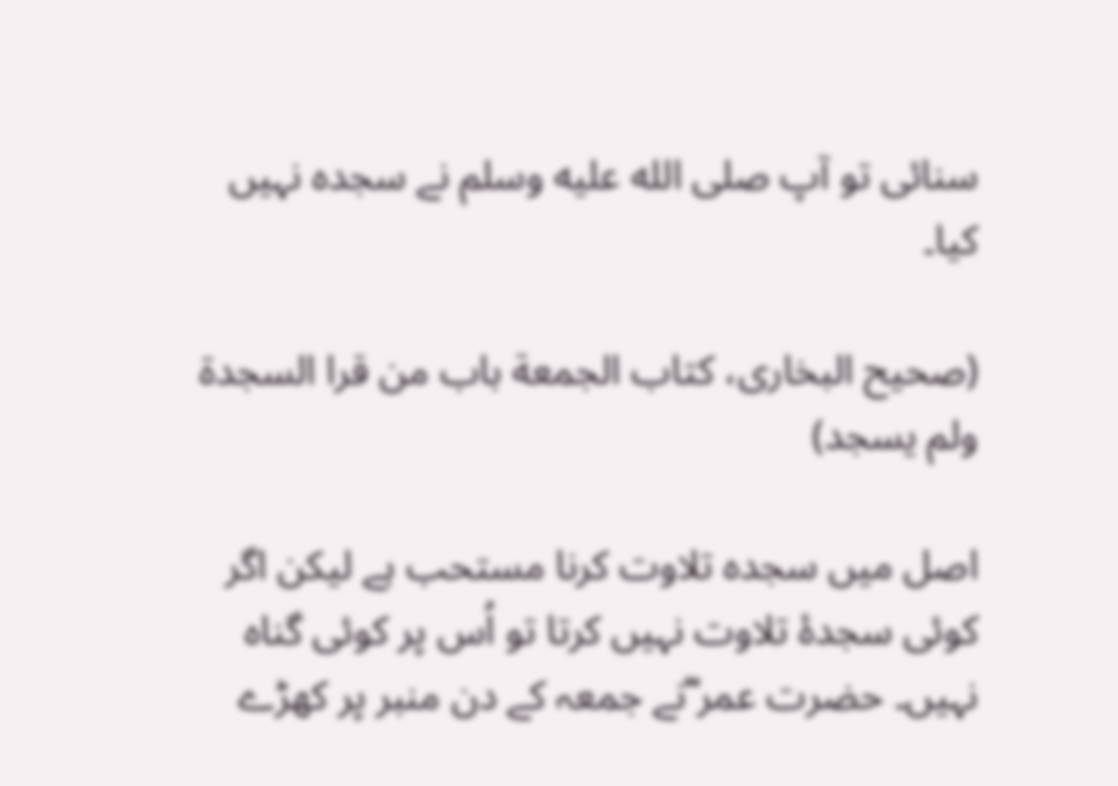سنائی تو آپ صلى الله عليه وسلم نے سجدہ نہیں کیا۔

(صحیح البخاری، کتاب الجمعة باب من قرا السجدة ولم يسجد)

اصل میں سجدہ تلاوت کرنا مستحب ہے لیکن اگر کوئی سجدۂ تلاوت نہیں کرتا تو اُس پر کوئی گناہ نہیں۔ حضرت عمر ؓنے جمعہ کے دن منبر پر کھڑے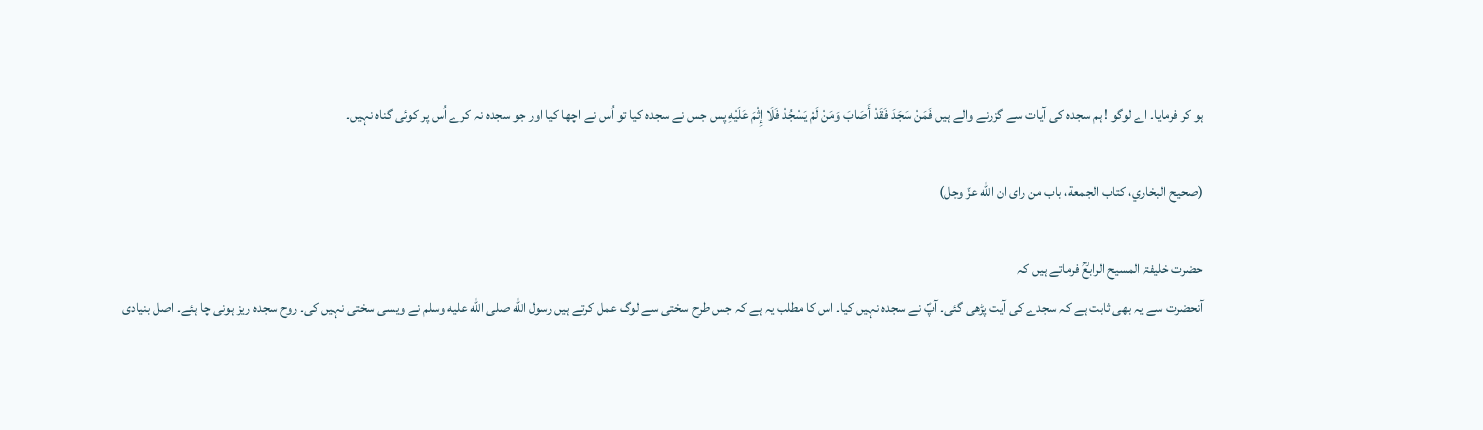ہو کر فرمایا۔ اے لوگو ! ہم سجدہ کی آیات سے گزرنے والے ہیں فَمَنْ سَجَدَ فَقَدْ أَصَابَ وَمَنْ لَمْ يَسْجُدْ فَلَا إِثْمَ عَلَيْهِ پس جس نے سجدہ کیا تو اُس نے اچھا کیا اور جو سجدہ نہ کرے اُس پر کوئی گناہ نہیں۔

(صحیح البخاري، کتاب الجمعة، باب من راى ان اللّٰه عزّ وجل)

حضرت خلیفۃ المسیح الرابعؒ فرماتے ہیں کہ
آنحضرت سے یہ بھی ثابت ہے کہ سجدے کی آیت پڑھی گئی۔ آپؐ نے سجدہ نہیں کیا۔ اس کا مطلب یہ ہے کہ جس طرح سختی سے لوگ عمل کرتے ہیں رسول الله صلى الله عليه وسلم نے ویسی سختی نہیں کی۔ روح سجدہ ریز ہونی چا ہئے۔ اصل بنیادی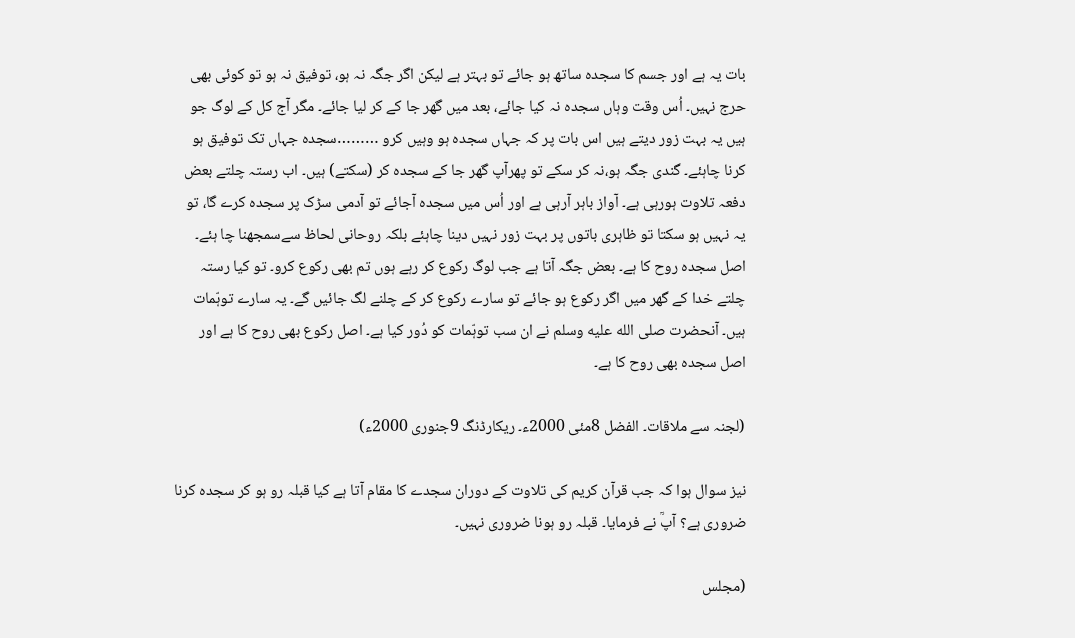بات یہ ہے اور جسم کا سجدہ ساتھ ہو جائے تو بہتر ہے لیکن اگر جگہ نہ ہو، توفیق نہ ہو تو کوئی بھی حرج نہیں۔ اُس وقت وہاں سجدہ نہ کیا جائے، بعد میں گھر جا کے کر لیا جائے۔ مگر آج کل کے لوگ جو ہیں یہ بہت زور دیتے ہیں اس بات پر کہ جہاں سجدہ ہو وہیں کرو ………سجدہ جہاں تک توفیق ہو کرنا چاہئے۔ گندی جگہ ہو،نہ کر سکے تو پھرآپ گھر جا کے سجدہ کر (سکتے) ہیں۔ اب رستہ چلتے بعض دفعہ تلاوت ہورہی ہے۔ آواز باہر آرہی ہے اور اُس میں سجدہ آجائے تو آدمی سڑک پر سجدہ کرے گا، تو یہ نہیں ہو سکتا تو ظاہری باتوں پر بہت زور نہیں دینا چاہئے بلکہ روحانی لحاظ سےسمجھنا چا ہئے۔ اصل سجدہ روح کا ہے۔ بعض جگہ آتا ہے جب لوگ رکوع کر رہے ہوں تم بھی رکوع کرو۔ تو کیا رستہ چلتے خدا کے گھر میں اگر رکوع ہو جائے تو سارے رکوع کر کے چلنے لگ جائیں گے۔ یہ سارے توہّمات ہیں۔ آنحضرت صلى الله عليه وسلم نے ان سب توہّمات کو دُور کیا ہے۔ اصل رکوع بھی روح کا ہے اور اصل سجدہ بھی روح کا ہے۔

(لجنہ سے ملاقات۔ الفضل 8مئی 2000ء۔ ریکارڈنگ 9جنوری 2000ء)

نیز سوال ہوا کہ جب قرآن کریم کی تلاوت کے دوران سجدے کا مقام آتا ہے کیا قبلہ رو ہو کر سجدہ کرنا ضروری ہے؟ آپؒ نے فرمایا۔ قبلہ رو ہونا ضروری نہیں۔

(مجلس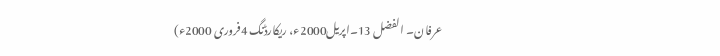عرفان۔ الفضل 13۔اپریل2000ء، ریکارڈنگ 4فروری 2000ء)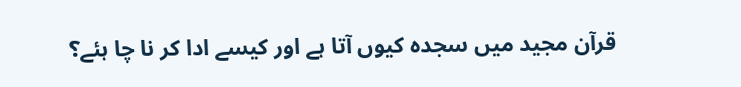قرآن مجید میں سجدہ کیوں آتا ہے اور کیسے ادا کر نا چا ہئے؟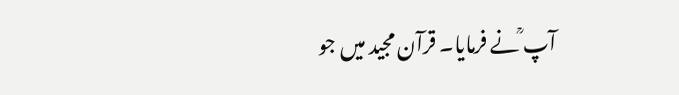آپ ؒنے فرمایا۔ قرآن مجید میں جو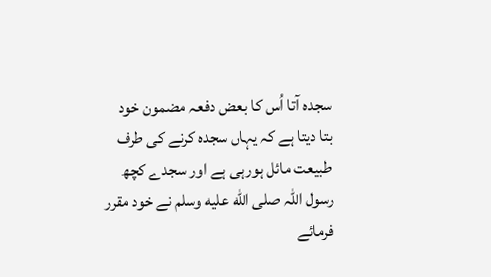سجدہ آتا اُس کا بعض دفعہ مضمون خود بتا دیتا ہے کہ یہاں سجدہ کرنے کی طرف طبیعت مائل ہورہی ہے اور سجدے کچھ رسول اللہ صلى الله عليه وسلم نے خود مقرر فرمائے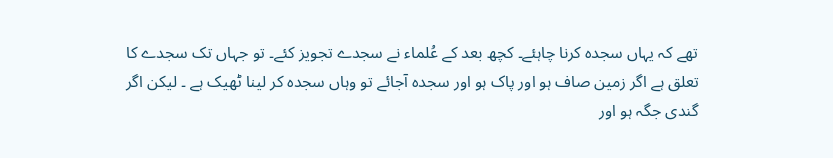تھے کہ یہاں سجدہ کرنا چاہئے۔ کچھ بعد کے عُلماء نے سجدے تجویز کئے۔ تو جہاں تک سجدے کا تعلق ہے اگر زمین صاف ہو اور پاک ہو اور سجدہ آجائے تو وہاں سجدہ کر لینا ٹھیک ہے ۔ لیکن اگر گندی جگہ ہو اور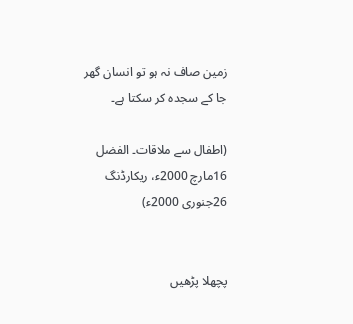زمین صاف نہ ہو تو انسان گھر جا کے سجده کر سکتا ہے۔

(اطفال سے ملاقات۔ الفضل 16مارچ 2000ء، ریکارڈنگ 26جنوری 2000ء)


پچھلا پڑھیں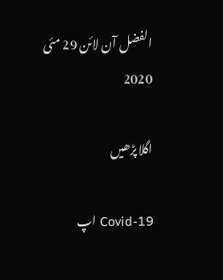الفضل آن لائن 29 مئی 2020

اگلا پڑھیں

Covid-19 اپ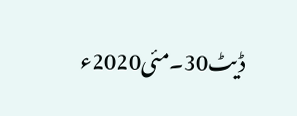ڈیٹ30۔مئی2020ء